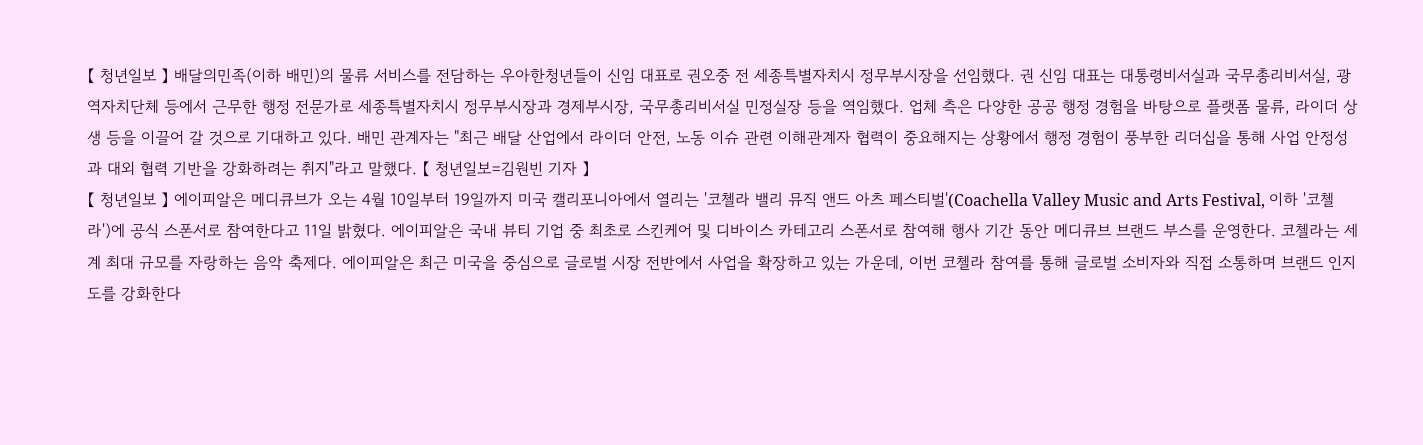【 청년일보 】 배달의민족(이하 배민)의 물류 서비스를 전담하는 우아한청년들이 신임 대표로 권오중 전 세종특별자치시 정무부시장을 선임했다. 권 신임 대표는 대통령비서실과 국무총리비서실, 광역자치단체 등에서 근무한 행정 전문가로 세종특별자치시 정무부시장과 경제부시장, 국무총리비서실 민정실장 등을 역임했다. 업체 측은 다양한 공공 행정 경험을 바탕으로 플랫폼 물류, 라이더 상생 등을 이끌어 갈 것으로 기대하고 있다. 배민 관계자는 "최근 배달 산업에서 라이더 안전, 노동 이슈 관련 이해관계자 협력이 중요해지는 상황에서 행정 경험이 풍부한 리더십을 통해 사업 안정성과 대외 협력 기반을 강화하려는 취지"라고 말했다. 【 청년일보=김원빈 기자 】
【 청년일보 】 에이피알은 메디큐브가 오는 4월 10일부터 19일까지 미국 캘리포니아에서 열리는 '코첼라 밸리 뮤직 앤드 아츠 페스티벌'(Coachella Valley Music and Arts Festival, 이하 '코첼라')에 공식 스폰서로 참여한다고 11일 밝혔다. 에이피알은 국내 뷰티 기업 중 최초로 스킨케어 및 디바이스 카테고리 스폰서로 참여해 행사 기간 동안 메디큐브 브랜드 부스를 운영한다. 코첼라는 세계 최대 규모를 자랑하는 음악 축제다. 에이피알은 최근 미국을 중심으로 글로벌 시장 전반에서 사업을 확장하고 있는 가운데, 이번 코첼라 참여를 통해 글로벌 소비자와 직접 소통하며 브랜드 인지도를 강화한다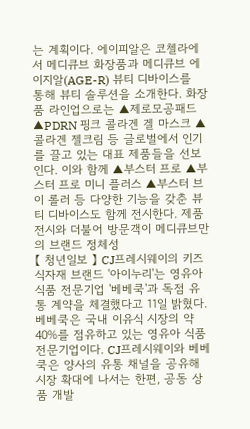는 계획이다. 에이피알은 코첼라에서 메디큐브 화장품과 메디큐브 에이지알(AGE-R) 뷰티 디바이스를 통해 뷰티 솔루션을 소개한다. 화장품 라인업으로는 ▲제로모공패드 ▲PDRN 핑크 콜라겐 겔 마스크 ▲콜라겐 젤크림 등 글로벌에서 인기를 끌고 있는 대표 제품들을 선보인다. 이와 함께 ▲부스터 프로 ▲부스터 프로 미니 플러스 ▲부스터 브이 롤러 등 다양한 기능을 갖춘 뷰티 디바이스도 함께 전시한다. 제품 전시와 더불어 방문객이 메디큐브만의 브랜드 정체성
【 청년일보 】 CJ프레시웨이의 키즈 식자재 브랜드 '아이누리'는 영유아 식품 전문기업 '베베쿡'과 독점 유통 계약을 체결했다고 11일 밝혔다. 베베쿡은 국내 이유식 시장의 약 40%를 점유하고 있는 영유아 식품 전문기업이다. CJ프레시웨이와 베베쿡은 양사의 유통 채널을 공유해 시장 확대에 나서는 한편, 공동 상품 개발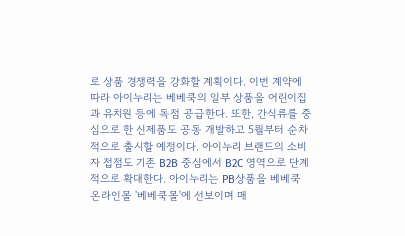로 상품 경쟁력을 강화할 계획이다. 이번 계약에 따라 아이누리는 베베쿡의 일부 상품을 어린이집과 유치원 등에 독점 공급한다. 또한, 간식류를 중심으로 한 신제품도 공동 개발하고 5월부터 순차적으로 출시할 예정이다. 아이누리 브랜드의 소비자 접점도 기존 B2B 중심에서 B2C 영역으로 단계적으로 확대한다. 아이누리는 PB상품을 베베쿡 온라인몰 '베베쿡몰'에 선보이며 매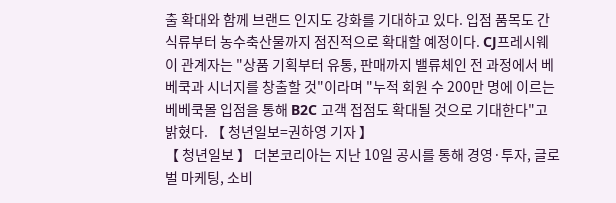출 확대와 함께 브랜드 인지도 강화를 기대하고 있다. 입점 품목도 간식류부터 농수축산물까지 점진적으로 확대할 예정이다. CJ프레시웨이 관계자는 "상품 기획부터 유통, 판매까지 밸류체인 전 과정에서 베베쿡과 시너지를 창출할 것"이라며 "누적 회원 수 200만 명에 이르는 베베쿡몰 입점을 통해 B2C 고객 접점도 확대될 것으로 기대한다"고 밝혔다. 【 청년일보=권하영 기자 】
【 청년일보 】 더본코리아는 지난 10일 공시를 통해 경영·투자, 글로벌 마케팅, 소비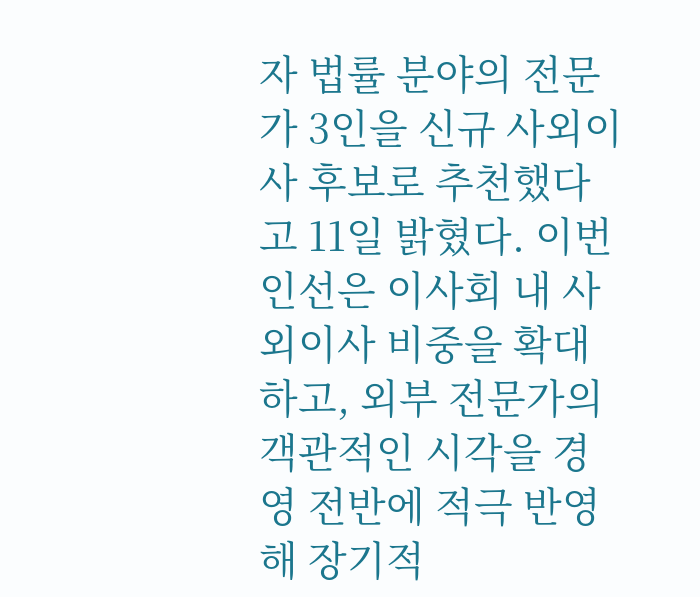자 법률 분야의 전문가 3인을 신규 사외이사 후보로 추천했다고 11일 밝혔다. 이번 인선은 이사회 내 사외이사 비중을 확대하고, 외부 전문가의 객관적인 시각을 경영 전반에 적극 반영해 장기적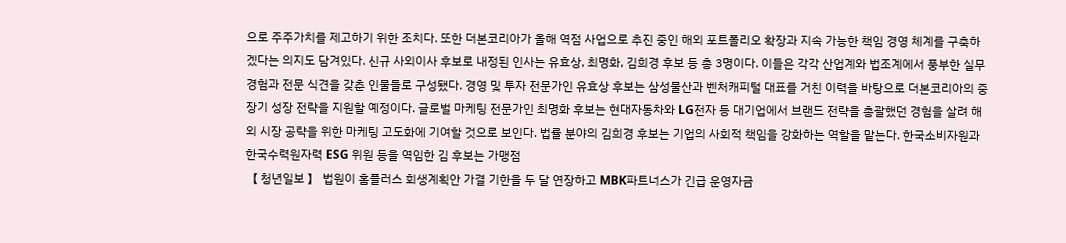으로 주주가치를 제고하기 위한 조치다. 또한 더본코리아가 올해 역점 사업으로 추진 중인 해외 포트폴리오 확장과 지속 가능한 책임 경영 체계를 구축하겠다는 의지도 담겨있다. 신규 사외이사 후보로 내정된 인사는 유효상, 최명화, 김희경 후보 등 총 3명이다. 이들은 각각 산업계와 법조계에서 풍부한 실무 경험과 전문 식견을 갖춘 인물들로 구성됐다. 경영 및 투자 전문가인 유효상 후보는 삼성물산과 벤처캐피털 대표를 거친 이력을 바탕으로 더본코리아의 중장기 성장 전략을 지원할 예정이다. 글로벌 마케팅 전문가인 최명화 후보는 현대자동차와 LG전자 등 대기업에서 브랜드 전략을 총괄했던 경험을 살려 해외 시장 공략을 위한 마케팅 고도화에 기여할 것으로 보인다. 법률 분야의 김희경 후보는 기업의 사회적 책임을 강화하는 역할을 맡는다. 한국소비자원과 한국수력원자력 ESG 위원 등을 역임한 김 후보는 가맹점
【 청년일보 】 법원이 홈플러스 회생계획안 가결 기한을 두 달 연장하고 MBK파트너스가 긴급 운영자금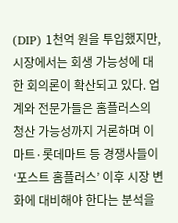(DIP) 1천억 원을 투입했지만, 시장에서는 회생 가능성에 대한 회의론이 확산되고 있다. 업계와 전문가들은 홈플러스의 청산 가능성까지 거론하며 이마트·롯데마트 등 경쟁사들이 ‘포스트 홈플러스’ 이후 시장 변화에 대비해야 한다는 분석을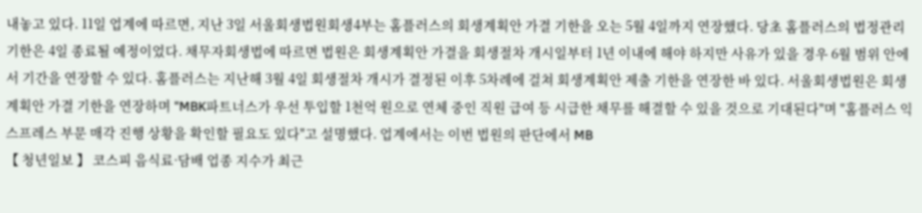내놓고 있다. 11일 업계에 따르면, 지난 3일 서울회생법원회생4부는 홈플러스의 회생계획안 가결 기한을 오는 5월 4일까지 연장했다. 당초 홈플러스의 법정관리 기한은 4일 종료될 예정이었다. 채무자회생법에 따르면 법원은 회생계획안 가결을 회생절차 개시일부터 1년 이내에 해야 하지만 사유가 있을 경우 6월 범위 안에서 기간을 연장할 수 있다. 홈플러스는 지난해 3월 4일 회생절차 개시가 결정된 이후 5차례에 걸쳐 회생계획안 제출 기한을 연장한 바 있다. 서울회생법원은 회생계획안 가결 기한을 연장하며 "MBK파트너스가 우선 투입할 1천억 원으로 연체 중인 직원 급여 등 시급한 채무를 해결할 수 있을 것으로 기대된다"며 "홈플러스 익스프레스 부문 매각 진행 상황을 확인할 필요도 있다"고 설명했다. 업계에서는 이번 법원의 판단에서 MB
【 청년일보 】 코스피 음식료·담배 업종 지수가 최근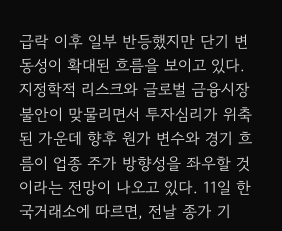급락 이후 일부 반등했지만 단기 변동성이 확대된 흐름을 보이고 있다. 지정학적 리스크와 글로벌 금융시장 불안이 맞물리면서 투자심리가 위축된 가운데 향후 원가 변수와 경기 흐름이 업종 주가 방향성을 좌우할 것이라는 전망이 나오고 있다. 11일 한국거래소에 따르면, 전날 종가 기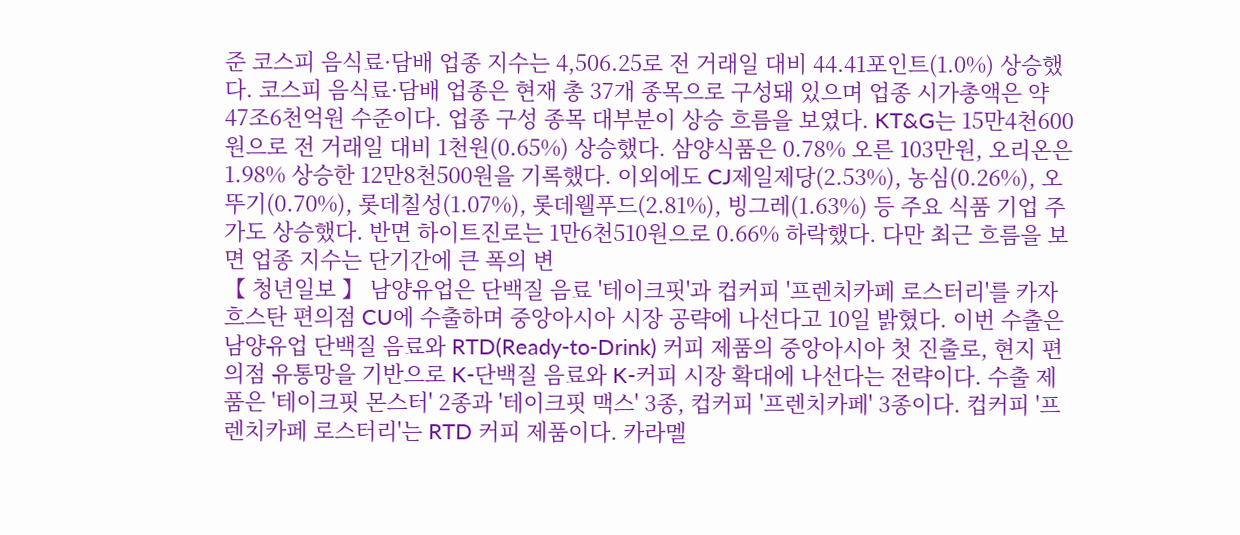준 코스피 음식료·담배 업종 지수는 4,506.25로 전 거래일 대비 44.41포인트(1.0%) 상승했다. 코스피 음식료·담배 업종은 현재 총 37개 종목으로 구성돼 있으며 업종 시가총액은 약 47조6천억원 수준이다. 업종 구성 종목 대부분이 상승 흐름을 보였다. KT&G는 15만4천600원으로 전 거래일 대비 1천원(0.65%) 상승했다. 삼양식품은 0.78% 오른 103만원, 오리온은 1.98% 상승한 12만8천500원을 기록했다. 이외에도 CJ제일제당(2.53%), 농심(0.26%), 오뚜기(0.70%), 롯데칠성(1.07%), 롯데웰푸드(2.81%), 빙그레(1.63%) 등 주요 식품 기업 주가도 상승했다. 반면 하이트진로는 1만6천510원으로 0.66% 하락했다. 다만 최근 흐름을 보면 업종 지수는 단기간에 큰 폭의 변
【 청년일보 】 남양유업은 단백질 음료 '테이크핏'과 컵커피 '프렌치카페 로스터리'를 카자흐스탄 편의점 CU에 수출하며 중앙아시아 시장 공략에 나선다고 10일 밝혔다. 이번 수출은 남양유업 단백질 음료와 RTD(Ready-to-Drink) 커피 제품의 중앙아시아 첫 진출로, 현지 편의점 유통망을 기반으로 K-단백질 음료와 K-커피 시장 확대에 나선다는 전략이다. 수출 제품은 '테이크핏 몬스터' 2종과 '테이크핏 맥스' 3종, 컵커피 '프렌치카페' 3종이다. 컵커피 '프렌치카페 로스터리'는 RTD 커피 제품이다. 카라멜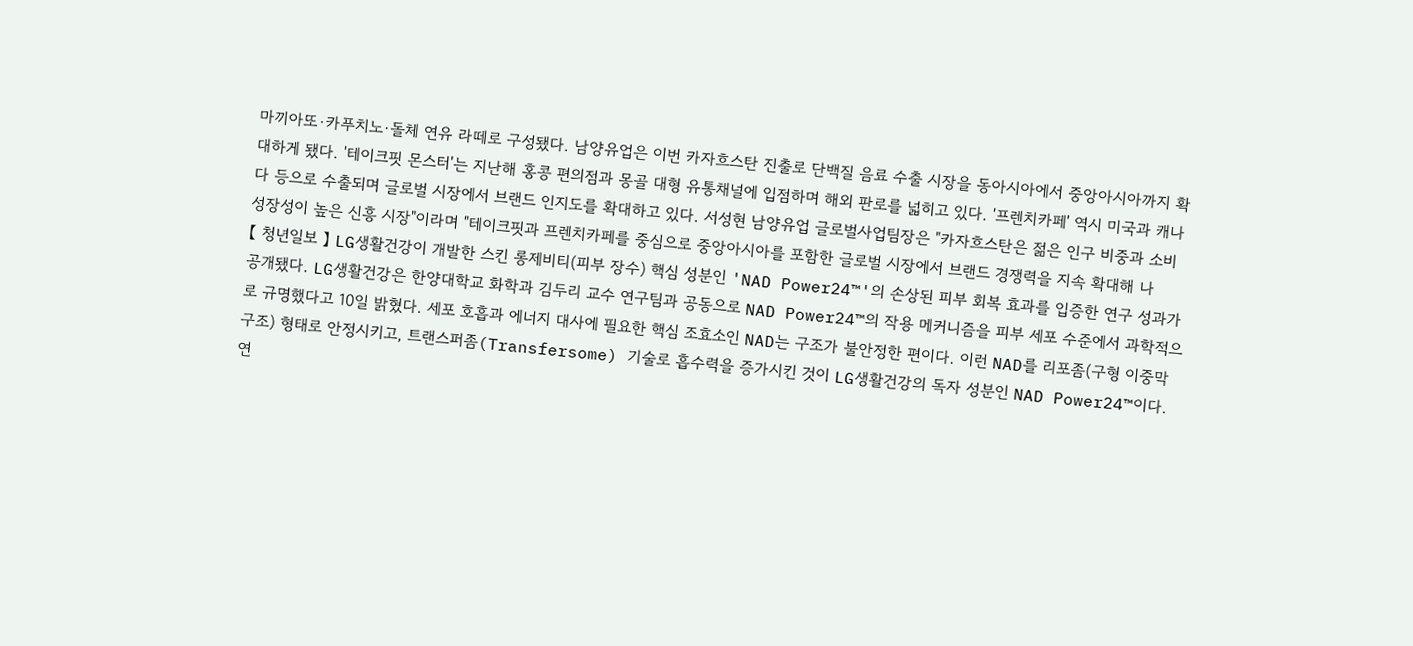마끼아또·카푸치노·돌체 연유 라떼로 구성됐다. 남양유업은 이번 카자흐스탄 진출로 단백질 음료 수출 시장을 동아시아에서 중앙아시아까지 확대하게 됐다. '테이크핏 몬스터'는 지난해 홍콩 편의점과 몽골 대형 유통채널에 입점하며 해외 판로를 넓히고 있다. '프렌치카페' 역시 미국과 캐나다 등으로 수출되며 글로벌 시장에서 브랜드 인지도를 확대하고 있다. 서성현 남양유업 글로벌사업팀장은 "카자흐스탄은 젊은 인구 비중과 소비 성장성이 높은 신흥 시장"이라며 "테이크핏과 프렌치카페를 중심으로 중앙아시아를 포함한 글로벌 시장에서 브랜드 경쟁력을 지속 확대해 나
【 청년일보 】 LG생활건강이 개발한 스킨 롱제비티(피부 장수) 핵심 성분인 'NAD Power24™'의 손상된 피부 회복 효과를 입증한 연구 성과가 공개됐다. LG생활건강은 한양대학교 화학과 김두리 교수 연구팀과 공동으로 NAD Power24™의 작용 메커니즘을 피부 세포 수준에서 과학적으로 규명했다고 10일 밝혔다. 세포 호흡과 에너지 대사에 필요한 핵심 조효소인 NAD는 구조가 불안정한 편이다. 이런 NAD를 리포좀(구형 이중막 구조) 형태로 안정시키고, 트랜스퍼좀(Transfersome) 기술로 흡수력을 증가시킨 것이 LG생활건강의 독자 성분인 NAD Power24™이다. 연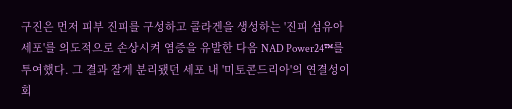구진은 먼저 피부 진피를 구성하고 콜라겐을 생성하는 '진피 섬유아세포'를 의도적으로 손상시켜 염증을 유발한 다음 NAD Power24™를 투여했다. 그 결과 잘게 분리됐던 세포 내 '미토콘드리아'의 연결성이 회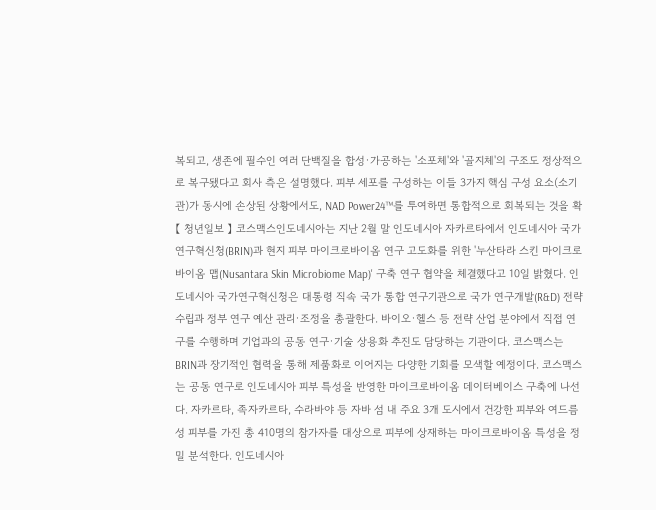복되고, 생존에 필수인 여러 단백질을 합성·가공하는 '소포체'와 '골지체'의 구조도 정상적으로 복구됐다고 회사 측은 설명했다. 피부 세포를 구성하는 이들 3가지 핵심 구성 요소(소기관)가 동시에 손상된 상황에서도, NAD Power24™를 투여하면 통합적으로 회복되는 것을 확
【 청년일보 】 코스맥스인도네시아는 지난 2월 말 인도네시아 자카르타에서 인도네시아 국가연구혁신청(BRIN)과 현지 피부 마이크로바이옴 연구 고도화를 위한 '누산타라 스킨 마이크로바이옴 맵(Nusantara Skin Microbiome Map)' 구축 연구 협약을 체결했다고 10일 밝혔다. 인도네시아 국가연구혁신청은 대통령 직속 국가 통합 연구기관으로 국가 연구개발(R&D) 전략 수립과 정부 연구 예산 관리·조정을 총괄한다. 바이오·헬스 등 전략 산업 분야에서 직접 연구를 수행하며 기업과의 공동 연구·기술 상용화 추진도 담당하는 기관이다. 코스맥스는 BRIN과 장기적인 협력을 통해 제품화로 이어지는 다양한 기회를 모색할 예정이다. 코스맥스는 공동 연구로 인도네시아 피부 특성을 반영한 마이크로바이옴 데이터베이스 구축에 나선다. 자카르타, 족자카르타, 수라바야 등 자바 섬 내 주요 3개 도시에서 건강한 피부와 여드름성 피부를 가진 총 410명의 참가자를 대상으로 피부에 상재하는 마이크로바이옴 특성을 정밀 분석한다. 인도네시아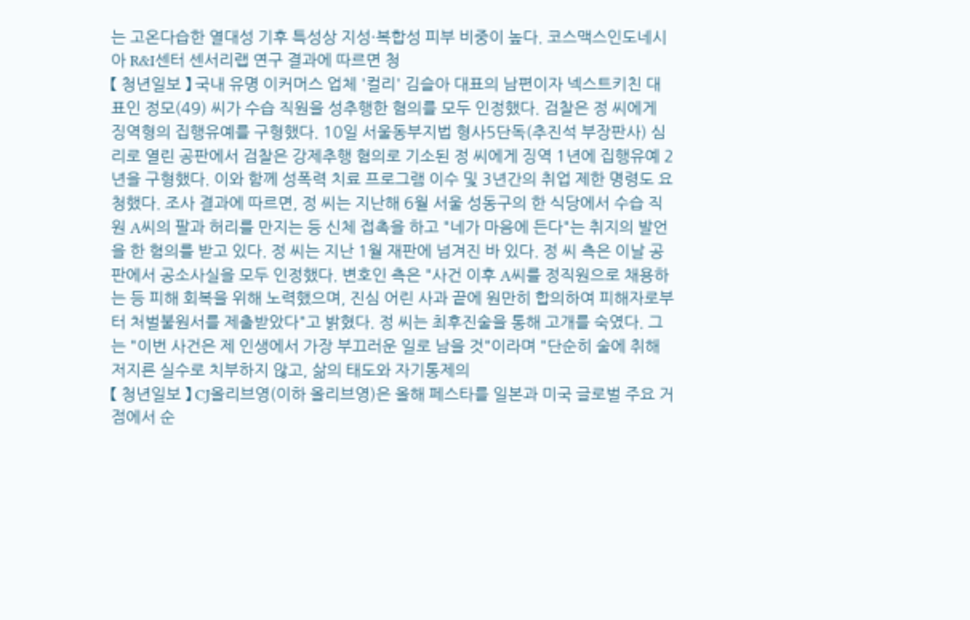는 고온다습한 열대성 기후 특성상 지성·복합성 피부 비중이 높다. 코스맥스인도네시아 R&I센터 센서리랩 연구 결과에 따르면 청
【 청년일보 】 국내 유명 이커머스 업체 '컬리' 김슬아 대표의 남편이자 넥스트키친 대표인 정모(49) 씨가 수습 직원을 성추행한 혐의를 모두 인정했다. 검찰은 정 씨에게 징역형의 집행유예를 구형했다. 10일 서울동부지법 형사5단독(추진석 부장판사) 심리로 열린 공판에서 검찰은 강제추행 혐의로 기소된 정 씨에게 징역 1년에 집행유예 2년을 구형했다. 이와 함께 성폭력 치료 프로그램 이수 및 3년간의 취업 제한 명령도 요청했다. 조사 결과에 따르면, 정 씨는 지난해 6월 서울 성동구의 한 식당에서 수습 직원 A씨의 팔과 허리를 만지는 등 신체 접촉을 하고 "네가 마음에 든다"는 취지의 발언을 한 혐의를 받고 있다. 정 씨는 지난 1월 재판에 넘겨진 바 있다. 정 씨 측은 이날 공판에서 공소사실을 모두 인정했다. 변호인 측은 "사건 이후 A씨를 정직원으로 채용하는 등 피해 회복을 위해 노력했으며, 진심 어린 사과 끝에 원만히 합의하여 피해자로부터 처벌불원서를 제출받았다"고 밝혔다. 정 씨는 최후진술을 통해 고개를 숙였다. 그는 "이번 사건은 제 인생에서 가장 부끄러운 일로 남을 것"이라며 "단순히 술에 취해 저지른 실수로 치부하지 않고, 삶의 태도와 자기통제의
【 청년일보 】 CJ올리브영(이하 올리브영)은 올해 페스타를 일본과 미국 글로벌 주요 거점에서 순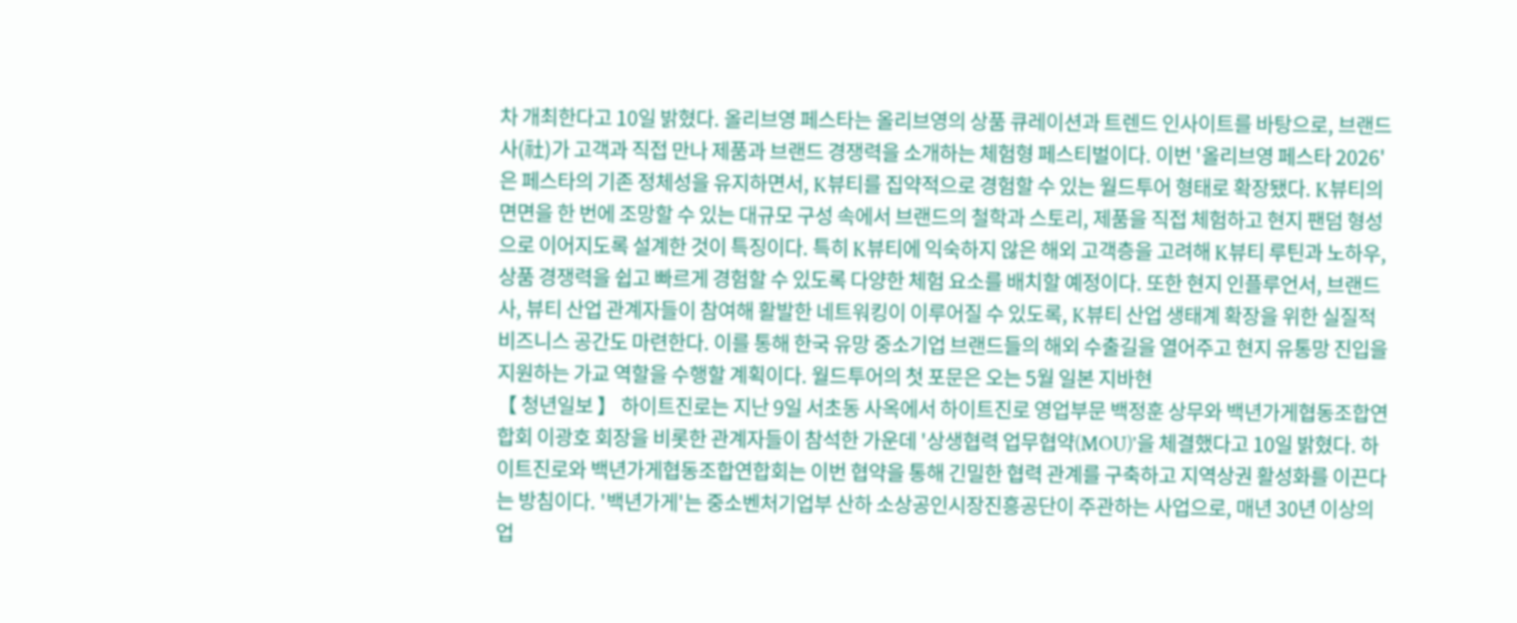차 개최한다고 10일 밝혔다. 올리브영 페스타는 올리브영의 상품 큐레이션과 트렌드 인사이트를 바탕으로, 브랜드사(社)가 고객과 직접 만나 제품과 브랜드 경쟁력을 소개하는 체험형 페스티벌이다. 이번 '올리브영 페스타 2026'은 페스타의 기존 정체성을 유지하면서, K뷰티를 집약적으로 경험할 수 있는 월드투어 형태로 확장됐다. K뷰티의 면면을 한 번에 조망할 수 있는 대규모 구성 속에서 브랜드의 철학과 스토리, 제품을 직접 체험하고 현지 팬덤 형성으로 이어지도록 설계한 것이 특징이다. 특히 K뷰티에 익숙하지 않은 해외 고객층을 고려해 K뷰티 루틴과 노하우, 상품 경쟁력을 쉽고 빠르게 경험할 수 있도록 다양한 체험 요소를 배치할 예정이다. 또한 현지 인플루언서, 브랜드사, 뷰티 산업 관계자들이 참여해 활발한 네트워킹이 이루어질 수 있도록, K뷰티 산업 생태계 확장을 위한 실질적 비즈니스 공간도 마련한다. 이를 통해 한국 유망 중소기업 브랜드들의 해외 수출길을 열어주고 현지 유통망 진입을 지원하는 가교 역할을 수행할 계획이다. 월드투어의 첫 포문은 오는 5월 일본 지바현
【 청년일보 】 하이트진로는 지난 9일 서초동 사옥에서 하이트진로 영업부문 백정훈 상무와 백년가게협동조합연합회 이광호 회장을 비롯한 관계자들이 참석한 가운데 '상생협력 업무협약(MOU)'을 체결했다고 10일 밝혔다. 하이트진로와 백년가게협동조합연합회는 이번 협약을 통해 긴밀한 협력 관계를 구축하고 지역상권 활성화를 이끈다는 방침이다. '백년가게'는 중소벤처기업부 산하 소상공인시장진흥공단이 주관하는 사업으로, 매년 30년 이상의 업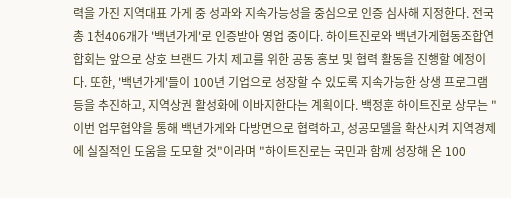력을 가진 지역대표 가게 중 성과와 지속가능성을 중심으로 인증 심사해 지정한다. 전국 총 1천406개가 '백년가게'로 인증받아 영업 중이다. 하이트진로와 백년가게협동조합연합회는 앞으로 상호 브랜드 가치 제고를 위한 공동 홍보 및 협력 활동을 진행할 예정이다. 또한, '백년가게'들이 100년 기업으로 성장할 수 있도록 지속가능한 상생 프로그램 등을 추진하고, 지역상권 활성화에 이바지한다는 계획이다. 백정훈 하이트진로 상무는 "이번 업무협약을 통해 백년가게와 다방면으로 협력하고, 성공모델을 확산시켜 지역경제에 실질적인 도움을 도모할 것"이라며 "하이트진로는 국민과 함께 성장해 온 100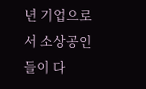년 기업으로서 소상공인들이 다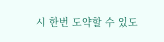시 한번 도약할 수 있도